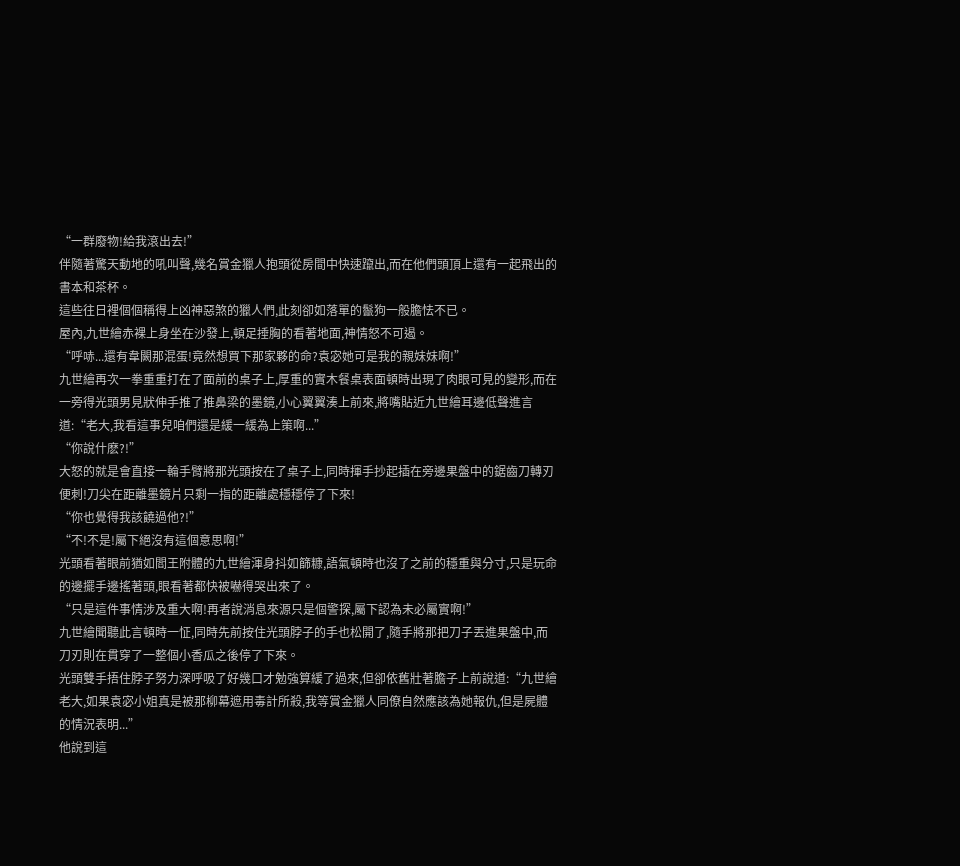“一群廢物!給我滾出去!”
伴隨著驚天動地的吼叫聲,幾名賞金獵人抱頭從房間中快速躥出,而在他們頭頂上還有一起飛出的書本和茶杯。
這些往日裡個個稱得上凶神惡煞的獵人們,此刻卻如落單的鬣狗一般膽怯不已。
屋內,九世繪赤裸上身坐在沙發上,頓足捶胸的看著地面,神情怒不可遏。
“呼哧...還有韋闕那混蛋!竟然想買下那家夥的命?袁宓她可是我的親妹妹啊!”
九世繪再次一拳重重打在了面前的桌子上,厚重的實木餐桌表面頓時出現了肉眼可見的變形,而在一旁得光頭男見狀伸手推了推鼻梁的墨鏡,小心翼翼湊上前來,將嘴貼近九世繪耳邊低聲進言道:“老大,我看這事兒咱們還是緩一緩為上策啊...”
“你說什麽?!”
大怒的就是會直接一輪手臂將那光頭按在了桌子上,同時揮手抄起插在旁邊果盤中的鋸齒刀轉刃便刺!刀尖在距離墨鏡片只剩一指的距離處穩穩停了下來!
“你也覺得我該饒過他?!”
“不!不是!屬下絕沒有這個意思啊!”
光頭看著眼前猶如閻王附體的九世繪渾身抖如篩糠,語氣頓時也沒了之前的穩重與分寸,只是玩命的邊擺手邊搖著頭,眼看著都快被嚇得哭出來了。
“只是這件事情涉及重大啊!再者說消息來源只是個警探,屬下認為未必屬實啊!”
九世繪聞聽此言頓時一怔,同時先前按住光頭脖子的手也松開了,隨手將那把刀子丟進果盤中,而刀刃則在貫穿了一整個小香瓜之後停了下來。
光頭雙手捂住脖子努力深呼吸了好幾口才勉強算緩了過來,但卻依舊壯著膽子上前說道:“九世繪老大,如果袁宓小姐真是被那柳幕遮用毒計所殺,我等賞金獵人同僚自然應該為她報仇,但是屍體的情況表明...”
他說到這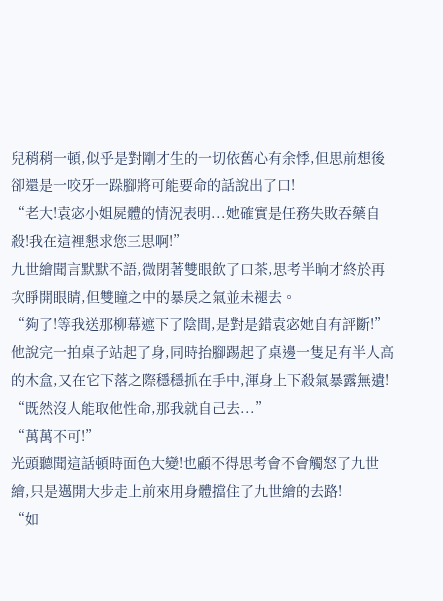兒稍稍一頓,似乎是對剛才生的一切依舊心有余悸,但思前想後卻還是一咬牙一跺腳將可能要命的話說出了口!
“老大!袁宓小姐屍體的情況表明...她確實是任務失敗吞藥自殺!我在這裡懇求您三思啊!”
九世繪聞言默默不語,微閉著雙眼飲了口茶,思考半晌才終於再次睜開眼睛,但雙瞳之中的暴戾之氣並未褪去。
“夠了!等我送那柳幕遮下了陰間,是對是錯袁宓她自有評斷!”
他說完一拍桌子站起了身,同時抬腳踢起了桌邊一隻足有半人高的木盒,又在它下落之際穩穩抓在手中,渾身上下殺氣暴露無遺!
“既然沒人能取他性命,那我就自己去...”
“萬萬不可!”
光頭聽聞這話頓時面色大變!也顧不得思考會不會觸怒了九世繪,只是邁開大步走上前來用身體擋住了九世繪的去路!
“如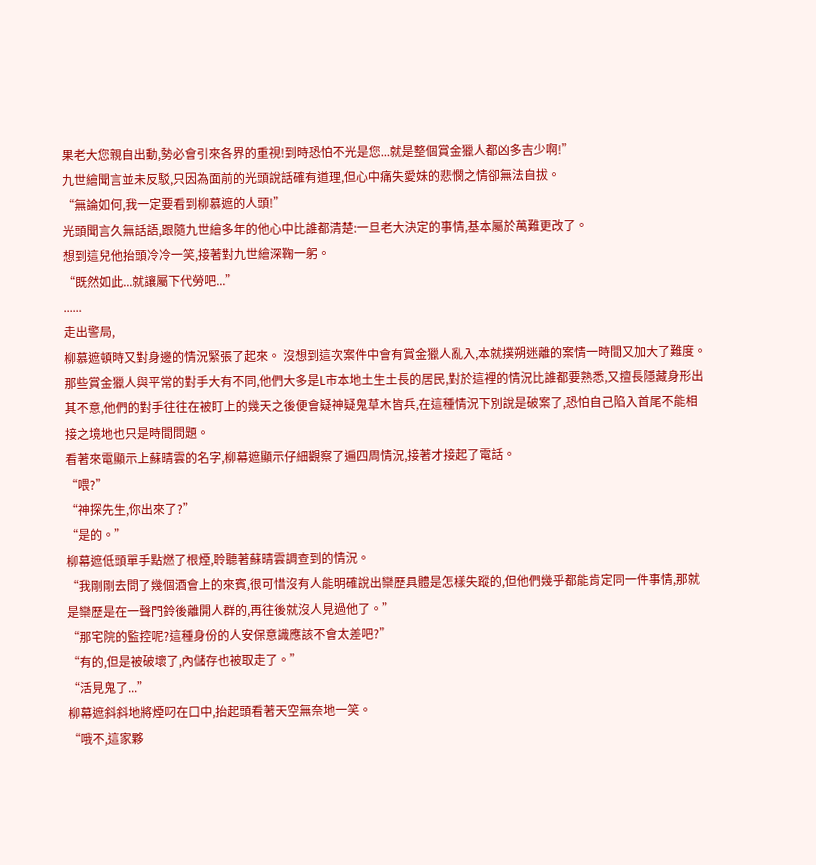果老大您親自出動,勢必會引來各界的重視!到時恐怕不光是您...就是整個賞金獵人都凶多吉少啊!”
九世繪聞言並未反駁,只因為面前的光頭說話確有道理,但心中痛失愛妹的悲憫之情卻無法自拔。
“無論如何,我一定要看到柳慕遮的人頭!”
光頭聞言久無話語,跟隨九世繪多年的他心中比誰都清楚:一旦老大決定的事情,基本屬於萬難更改了。
想到這兒他抬頭冷冷一笑,接著對九世繪深鞠一躬。
“既然如此...就讓屬下代勞吧...”
......
走出警局,
柳慕遮頓時又對身邊的情況緊張了起來。 沒想到這次案件中會有賞金獵人亂入,本就撲朔迷離的案情一時間又加大了難度。
那些賞金獵人與平常的對手大有不同,他們大多是L市本地土生土長的居民,對於這裡的情況比誰都要熟悉,又擅長隱藏身形出其不意,他們的對手往往在被盯上的幾天之後便會疑神疑鬼草木皆兵,在這種情況下別說是破案了,恐怕自己陷入首尾不能相接之境地也只是時間問題。
看著來電顯示上蘇晴雲的名字,柳幕遮顯示仔細觀察了遍四周情況,接著才接起了電話。
“喂?”
“神探先生,你出來了?”
“是的。”
柳幕遮低頭單手點燃了根煙,聆聽著蘇晴雲調查到的情況。
“我剛剛去問了幾個酒會上的來賓,很可惜沒有人能明確說出欒歷具體是怎樣失蹤的,但他們幾乎都能肯定同一件事情,那就是欒歷是在一聲門鈴後離開人群的,再往後就沒人見過他了。”
“那宅院的監控呢?這種身份的人安保意識應該不會太差吧?”
“有的,但是被破壞了,內儲存也被取走了。”
“活見鬼了...”
柳幕遮斜斜地將煙叼在口中,抬起頭看著天空無奈地一笑。
“哦不,這家夥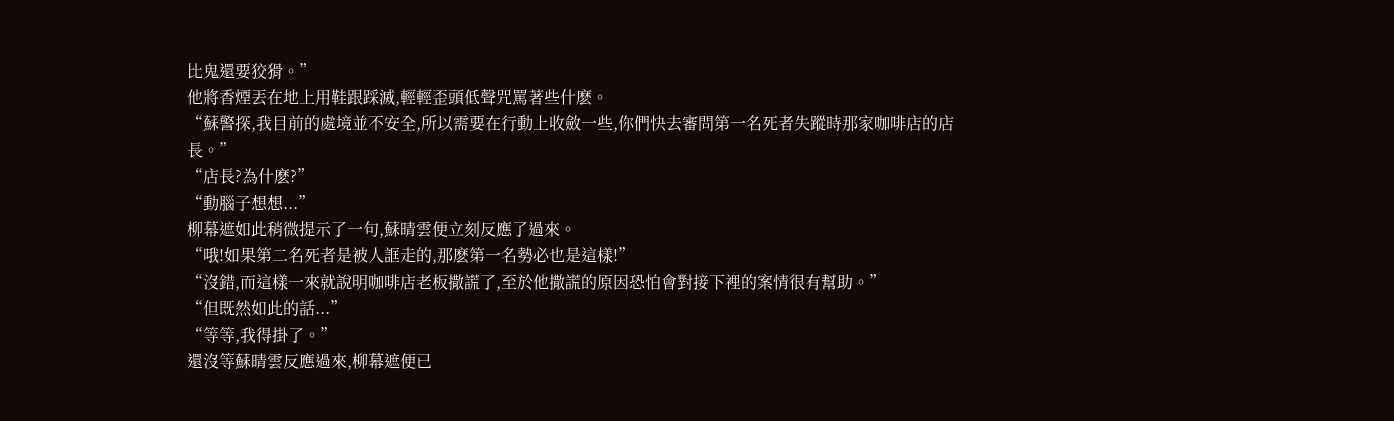比鬼還要狡猾。”
他將香煙丟在地上用鞋跟踩滅,輕輕歪頭低聲咒罵著些什麽。
“蘇警探,我目前的處境並不安全,所以需要在行動上收斂一些,你們快去審問第一名死者失蹤時那家咖啡店的店長。”
“店長?為什麽?”
“動腦子想想...”
柳幕遮如此稍微提示了一句,蘇晴雲便立刻反應了過來。
“哦!如果第二名死者是被人誆走的,那麽第一名勢必也是這樣!”
“沒錯,而這樣一來就說明咖啡店老板撒謊了,至於他撒謊的原因恐怕會對接下裡的案情很有幫助。”
“但既然如此的話...”
“等等,我得掛了。”
還沒等蘇晴雲反應過來,柳幕遮便已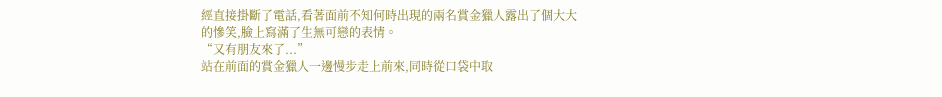經直接掛斷了電話,看著面前不知何時出現的兩名賞金獵人露出了個大大的慘笑,臉上寫滿了生無可戀的表情。
“又有朋友來了...”
站在前面的賞金獵人一邊慢步走上前來,同時從口袋中取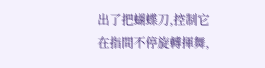出了把蝴蝶刀,控制它在指間不停旋轉揮舞,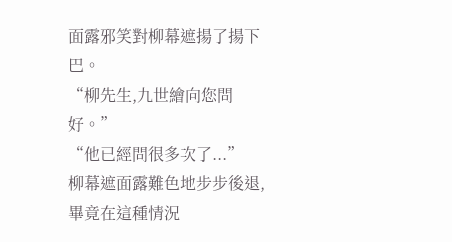面露邪笑對柳幕遮揚了揚下巴。
“柳先生,九世繪向您問好。”
“他已經問很多次了...”
柳幕遮面露難色地步步後退,畢竟在這種情況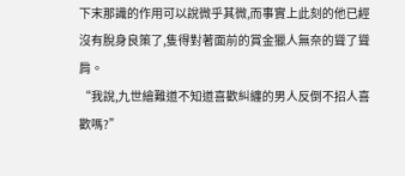下末那識的作用可以說微乎其微,而事實上此刻的他已經沒有脫身良策了,隻得對著面前的賞金獵人無奈的聳了聳肩。
“我說,九世繪難道不知道喜歡糾纏的男人反倒不招人喜歡嗎?”